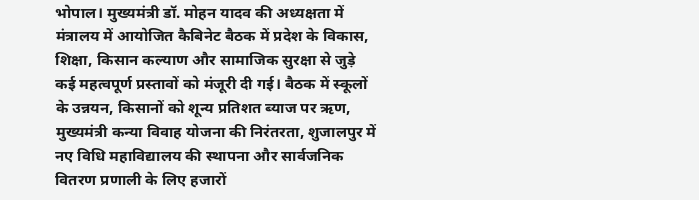भोपाल। मुख्यमंत्री डॉ. मोहन यादव की अध्यक्षता में मंत्रालय में आयोजित कैबिनेट बैठक में प्रदेश के विकास, शिक्षा, किसान कल्याण और सामाजिक सुरक्षा से जुड़े कई महत्वपूर्ण प्रस्तावों को मंजूरी दी गई। बैठक में स्कूलों के उन्नयन, किसानों को शून्य प्रतिशत ब्याज पर ऋण, मुख्यमंत्री कन्या विवाह योजना की निरंतरता, शुजालपुर में नए विधि महाविद्यालय की स्थापना और सार्वजनिक वितरण प्रणाली के लिए हजारों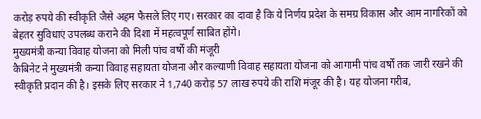करोड़ रुपये की स्वीकृति जैसे अहम फैसले लिए गए। सरकार का दावा है कि ये निर्णय प्रदेश के समग्र विकास और आम नागरिकों को बेहतर सुविधाएं उपलब्ध कराने की दिशा में महत्वपूर्ण साबित होंगे।
मुख्यमंत्री कन्या विवाह योजना को मिली पांच वर्षों की मंजूरी
कैबिनेट ने मुख्यमंत्री कन्या विवाह सहायता योजना और कल्याणी विवाह सहायता योजना को आगामी पांच वर्षों तक जारी रखने की स्वीकृति प्रदान की है। इसके लिए सरकार ने 1,740 करोड़ 57 लाख रुपये की राशि मंजूर की है। यह योजना गरीब,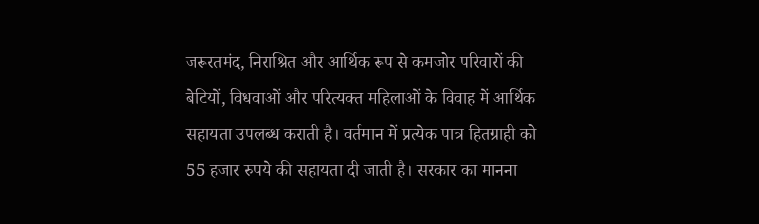जरूरतमंद, निराश्रित और आर्थिक रूप से कमजोर परिवारों की बेटियों, विधवाओं और परित्यक्त महिलाओं के विवाह में आर्थिक सहायता उपलब्ध कराती है। वर्तमान में प्रत्येक पात्र हितग्राही को 55 हजार रुपये की सहायता दी जाती है। सरकार का मानना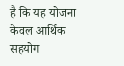है कि यह योजना केवल आर्थिक सहयोग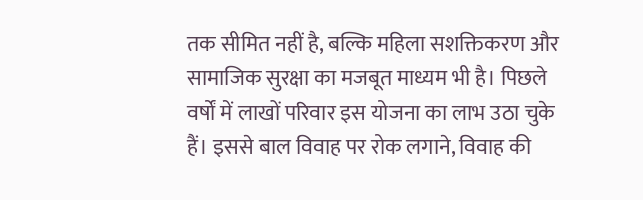तक सीमित नहीं है, बल्कि महिला सशक्तिकरण और सामाजिक सुरक्षा का मजबूत माध्यम भी है। पिछले वर्षों में लाखों परिवार इस योजना का लाभ उठा चुके हैं। इससे बाल विवाह पर रोक लगाने, विवाह की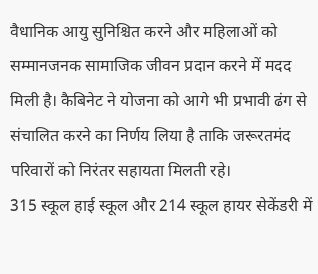वैधानिक आयु सुनिश्चित करने और महिलाओं को सम्मानजनक सामाजिक जीवन प्रदान करने में मदद मिली है। कैबिनेट ने योजना को आगे भी प्रभावी ढंग से संचालित करने का निर्णय लिया है ताकि जरूरतमंद परिवारों को निरंतर सहायता मिलती रहे।
315 स्कूल हाई स्कूल और 214 स्कूल हायर सेकेंडरी में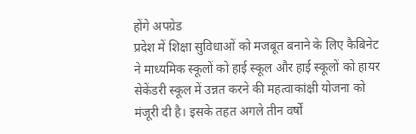होंगे अपग्रेड
प्रदेश में शिक्षा सुविधाओं को मजबूत बनाने के लिए कैबिनेट ने माध्यमिक स्कूलों को हाई स्कूल और हाई स्कूलों को हायर सेकेंडरी स्कूल में उन्नत करने की महत्वाकांक्षी योजना को मंजूरी दी है। इसके तहत अगले तीन वर्षों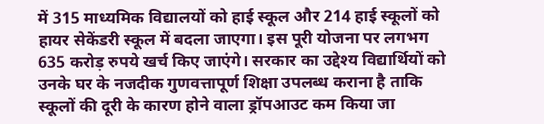में 315 माध्यमिक विद्यालयों को हाई स्कूल और 214 हाई स्कूलों को हायर सेकेंडरी स्कूल में बदला जाएगा। इस पूरी योजना पर लगभग 635 करोड़ रुपये खर्च किए जाएंगे। सरकार का उद्देश्य विद्यार्थियों को उनके घर के नजदीक गुणवत्तापूर्ण शिक्षा उपलब्ध कराना है ताकि स्कूलों की दूरी के कारण होने वाला ड्रॉपआउट कम किया जा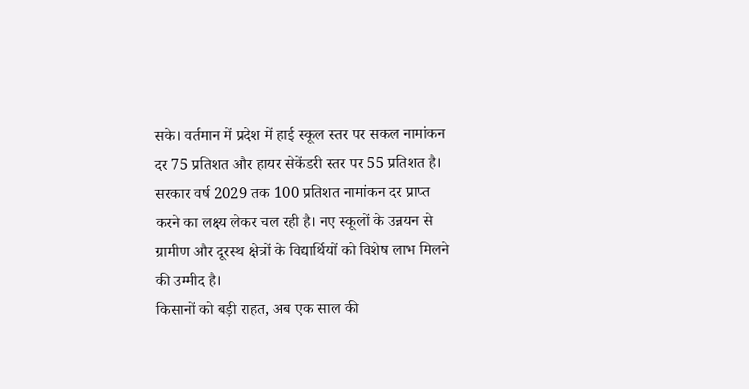सके। वर्तमान में प्रदेश में हाई स्कूल स्तर पर सकल नामांकन दर 75 प्रतिशत और हायर सेकेंडरी स्तर पर 55 प्रतिशत है। सरकार वर्ष 2029 तक 100 प्रतिशत नामांकन दर प्राप्त करने का लक्ष्य लेकर चल रही है। नए स्कूलों के उन्नयन से ग्रामीण और दूरस्थ क्षेत्रों के विद्यार्थियों को विशेष लाभ मिलने की उम्मीद है।
किसानों को बड़ी राहत, अब एक साल की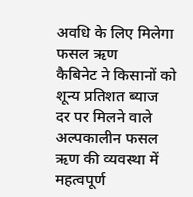अवधि के लिए मिलेगा फसल ऋण
कैबिनेट ने किसानों को शून्य प्रतिशत ब्याज दर पर मिलने वाले अल्पकालीन फसल ऋण की व्यवस्था में महत्वपूर्ण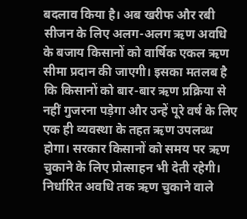बदलाव किया है। अब खरीफ और रबी सीजन के लिए अलग-अलग ऋण अवधि के बजाय किसानों को वार्षिक एकल ऋण सीमा प्रदान की जाएगी। इसका मतलब है कि किसानों को बार-बार ऋण प्रक्रिया से नहीं गुजरना पड़ेगा और उन्हें पूरे वर्ष के लिए एक ही व्यवस्था के तहत ऋण उपलब्ध होगा। सरकार किसानों को समय पर ऋण चुकाने के लिए प्रोत्साहन भी देती रहेगी। निर्धारित अवधि तक ऋण चुकाने वाले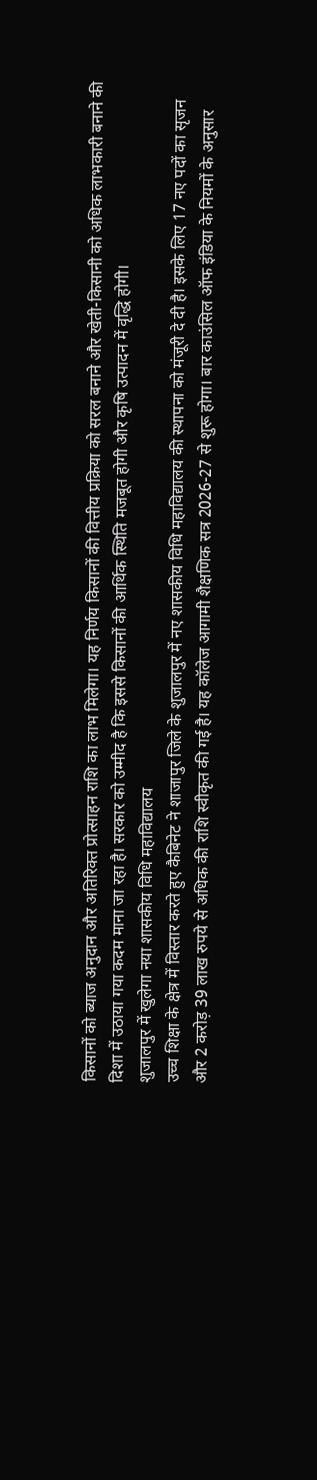किसानों को ब्याज अनुदान और अतिरिक्त प्रोत्साहन राशि का लाभ मिलेगा। यह निर्णय किसानों की वित्तीय प्रक्रिया को सरल बनाने और खेती-किसानी को अधिक लाभकारी बनाने की दिशा में उठाया गया कदम माना जा रहा है। सरकार को उम्मीद है कि इससे किसानों की आर्थिक स्थिति मजबूत होगी और कृषि उत्पादन में वृद्धि होगी।
शुजालपुर में खुलेगा नया शासकीय विधि महाविद्यालय
उच्च शिक्षा के क्षेत्र में विस्तार करते हुए कैबिनेट ने शाजापुर जिले के शुजालपुर में नए शासकीय विधि महाविद्यालय की स्थापना को मंजूरी दे दी है। इसके लिए 17 नए पदों का सृजन और 2 करोड़ 39 लाख रुपये से अधिक की राशि स्वीकृत की गई है। यह कॉलेज आगामी शैक्षणिक सत्र 2026-27 से शुरू होगा। बार काउंसिल ऑफ इंडिया के नियमों के अनुसार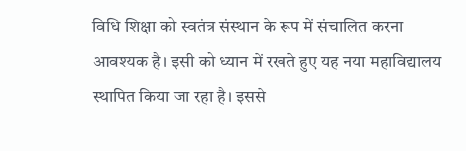विधि शिक्षा को स्वतंत्र संस्थान के रूप में संचालित करना आवश्यक है। इसी को ध्यान में रखते हुए यह नया महाविद्यालय स्थापित किया जा रहा है। इससे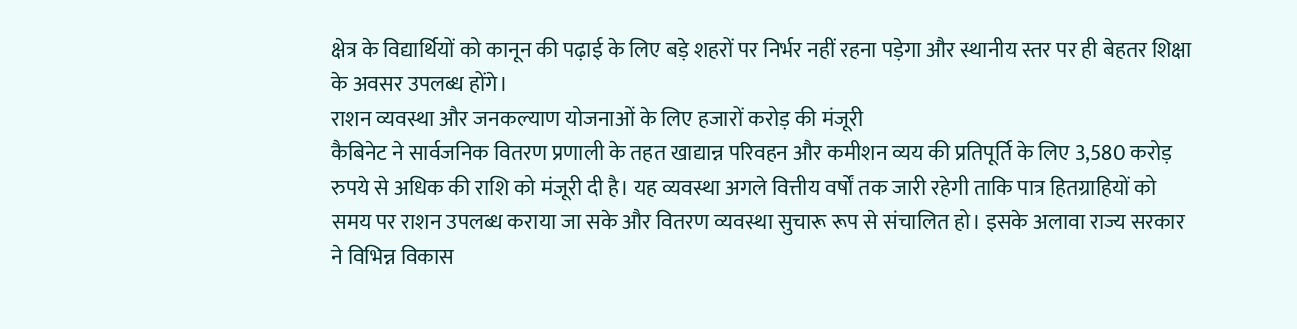क्षेत्र के विद्यार्थियों को कानून की पढ़ाई के लिए बड़े शहरों पर निर्भर नहीं रहना पड़ेगा और स्थानीय स्तर पर ही बेहतर शिक्षा के अवसर उपलब्ध होंगे।
राशन व्यवस्था और जनकल्याण योजनाओं के लिए हजारों करोड़ की मंजूरी
कैबिनेट ने सार्वजनिक वितरण प्रणाली के तहत खाद्यान्न परिवहन और कमीशन व्यय की प्रतिपूर्ति के लिए 3,580 करोड़ रुपये से अधिक की राशि को मंजूरी दी है। यह व्यवस्था अगले वित्तीय वर्षों तक जारी रहेगी ताकि पात्र हितग्राहियों को समय पर राशन उपलब्ध कराया जा सके और वितरण व्यवस्था सुचारू रूप से संचालित हो। इसके अलावा राज्य सरकार ने विभिन्न विकास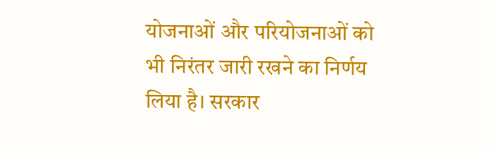योजनाओं और परियोजनाओं को भी निरंतर जारी रखने का निर्णय लिया है। सरकार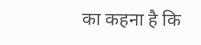का कहना है कि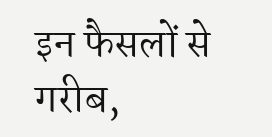इन फैसलों से गरीब,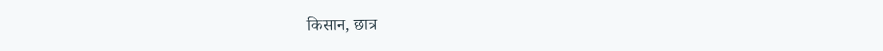किसान, छात्र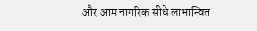और आम नागरिक सीधे लाभान्वित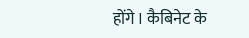होंगे। कैबिनेट के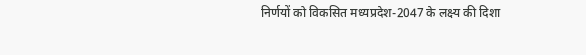निर्णयों को विकसित मध्यप्रदेश-2047 के लक्ष्य की दिशा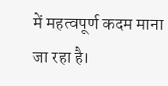में महत्वपूर्ण कदम माना जा रहा है।